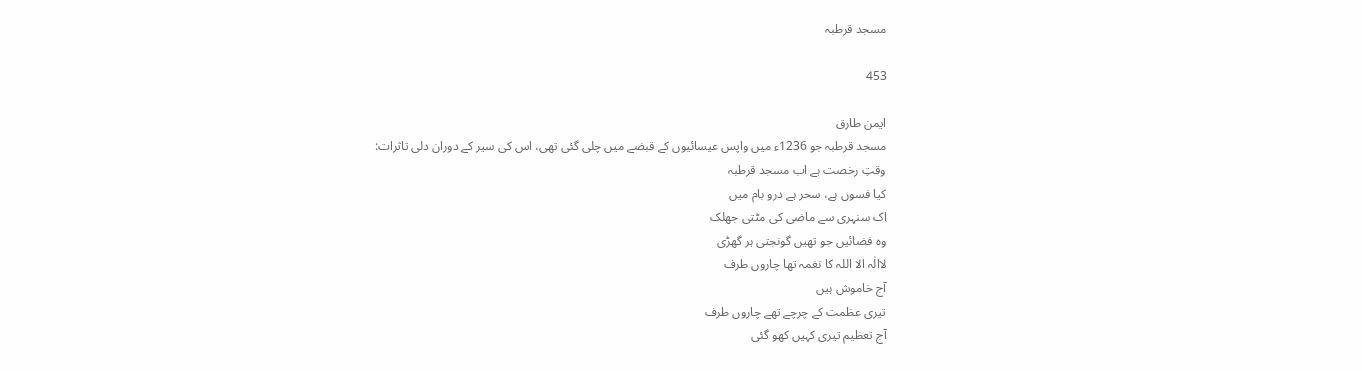مسجد قرطبہ

453

ایمن طارق
مسجد قرطبہ جو 1236ء میں واپس عیسائیوں کے قبضے میں چلی گئی تھی، اس کی سیر کے دوران دلی تاثرات:
وقتِ رخصت ہے اب مسجد قرطبہ
کیا فسوں ہے، سحر ہے درو بام میں
اک سنہری سے ماضی کی مٹتی جھلک
وہ فضائیں جو تھیں گونجتی ہر گھڑی
لاالٰہ الا اللہ کا نغمہ تھا چاروں طرف
آج خاموش ہیں
تیری عظمت کے چرچے تھے چاروں طرف
آج تعظیم تیری کہیں کھو گئی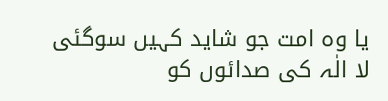یا وہ امت جو شاید کہیں سوگئی
لا الٰہ کی صدائوں کو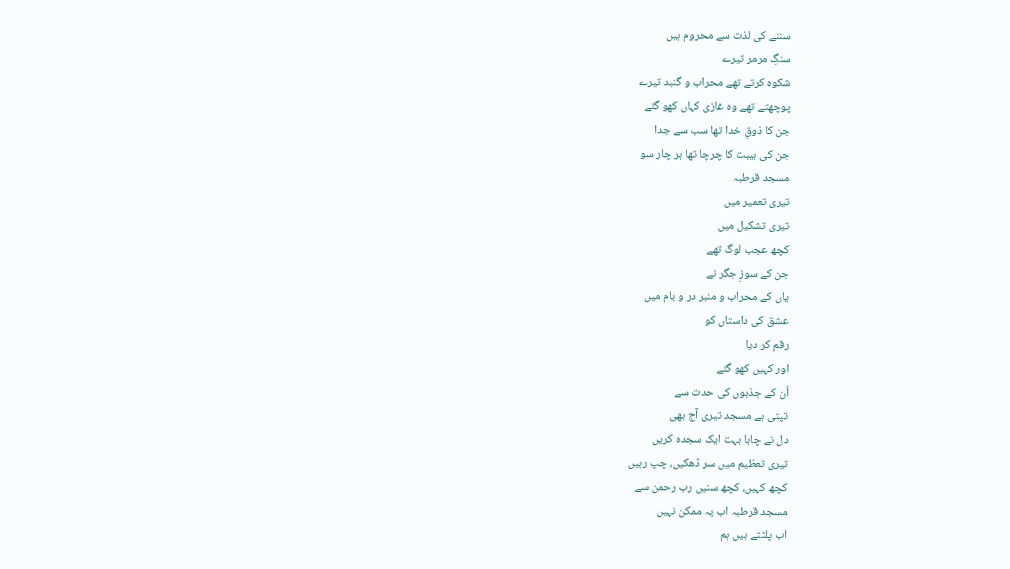سننے کی لذت سے محروم ہیں
سنگِ مرمر تیرے
شکوہ کرتے تھے محراب و گنبد تیرے
پوچھتے تھے وہ غازی کہاں کھو گئے
جن کا ذوقِ خدا تھا سب سے جدا
جن کی ہیبت کا چرچا تھا ہر چار سو
مسجد قرطبہ
تیری تعمیر میں
تیری تشکیل میں
کچھ عجب لوگ تھے
جن کے سوزِ جگر نے
یاں کے محراب و منبر در و بام میں
عشق کی داستاں کو
رقم کر دیا
اور کہیں کھو گئے
اُن کے جذبوں کی حدت سے
تپتی ہے مسجد تیری آج بھی
دل نے چاہا بہت ایک سجدہ کریں
تیری تعظیم میں سر ڈھکیں، چپ رہیں
کچھ کہیں، کچھ سنیں رب رحمن سے
مسجد قرطبہ اب یہ ممکن نہیں
اب پلٹتے ہیں ہم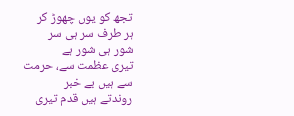تجھ کو یوں چھوڑ کر
ہر طرف سر ہی سر
شور ہی شور ہے
تیری عظمت سے، حرمت سے ہیں بے خبر
روندتے ہیں قدم تیری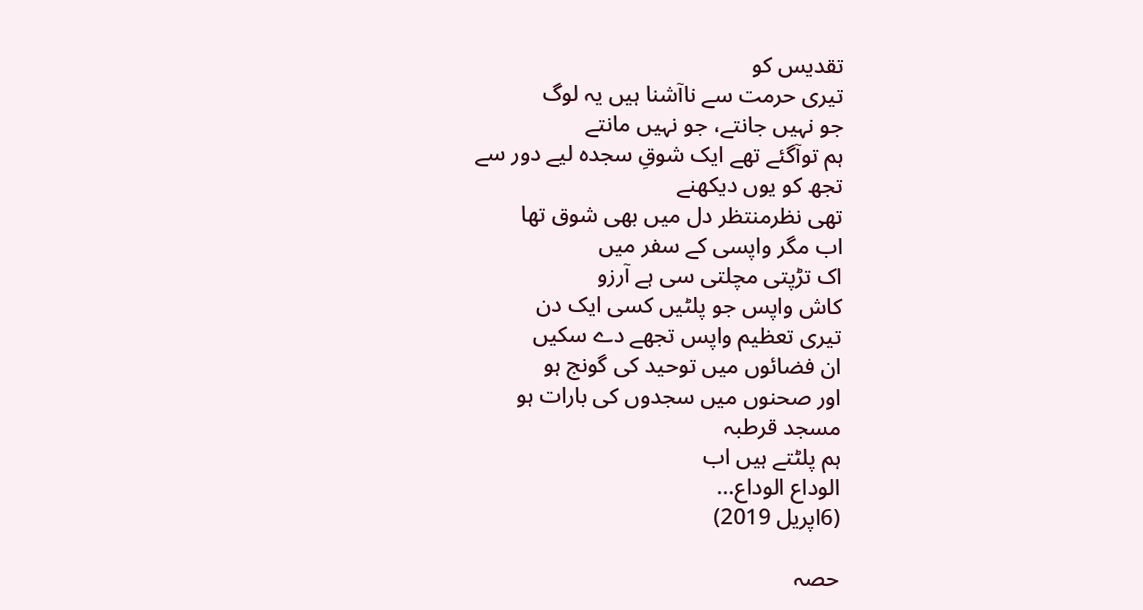تقدیس کو
تیری حرمت سے ناآشنا ہیں یہ لوگ
جو نہیں جانتے، جو نہیں مانتے
ہم توآگئے تھے ایک شوقِ سجدہ لیے دور سے
تجھ کو یوں دیکھنے
تھی نظرمنتظر دل میں بھی شوق تھا
اب مگر واپسی کے سفر میں
اک تڑپتی مچلتی سی ہے آرزو
کاش واپس جو پلٹیں کسی ایک دن
تیری تعظیم واپس تجھے دے سکیں
ان فضائوں میں توحید کی گونج ہو
اور صحنوں میں سجدوں کی بارات ہو
مسجد قرطبہ
ہم پلٹتے ہیں اب
الوداع الوداع…
(6اپریل 2019)

حصہ